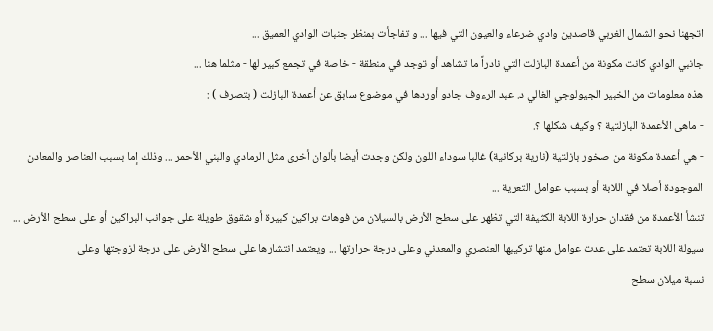اتجهنا نحو الشمال الغربي قاصدين وادي ضرعاء والعيون التي فيها ... و تفاجأت بمنظر جنبات الوادي العميق ...
جانبي الوادي كانت مكونة من أعمدة البازلت التي نادراً ما تشاهد أو توجد في منطقة - خاصة في تجمع كبير لها - مثلما هنا ...
هذه معلومات من الخبير الجيولوجي الغالي د. عبد الرءوف جادو أوردها في موضوع سابق عن أعمدة البازلت ( بتصرف ) :
- ماهى الأعمدة البازلتية ؟ وكيف شكلها ؟.
- هي أعمدة مكونة من صخور بازلتية (نارية بركانية) غالبا سوداء اللون ولكن وجدت أيضا بألوان أخرى مثل الرمادي والبني الأحمر ... وذلك إما بسبب العناصر والمعادن الموجودة أصلا في اللابة أو بسبب عوامل التعرية ...
تنشأ الأعمدة من فقدان حرارة اللابة الكثيفة التي تظهر على سطح الأرض بالسيلان من فوهات براكين كبيرة أو شقوق طويلة على جوانب البراكين أو على سطح الأرض ... سيولة اللابة تعتمد على عدت عوامل منها تركيبها العنصري والمعدني وعلى درجة حرارتها ... ويعتمد انتشارها على سطح الأرض على درجة لزوجتها وعلى
نسبة ميلان سطح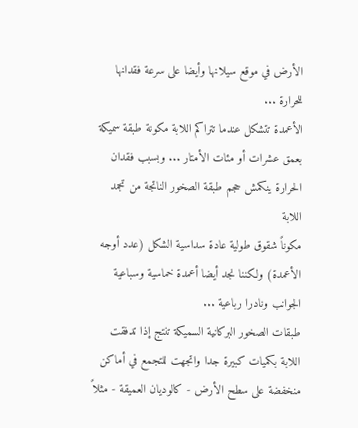الأرض في موقع سيلانها وأيضا على سرعة فقدانها للحرارة ...
الأعمدة تتشكل عندما تتراكم اللابة مكونة طبقة سميكة بعمق عشرات أو مئات الأمتار ... وبسبب فقدان الحرارة ينكمش حجم طبقة الصخور الناتجة من تجمد اللابة
مكوناً شقوق طولية عادة سداسية الشكل (عدد أوجه الأعمدة) ولكننا نجد أيضا أعمدة خماسية وسباعية الجوانب ونادرا رباعية ...
طبقات الصخور البركانية السميكة تنتج إذا تدفقت اللابة بكميات كبيرة جدا واتجهت للتجمع في أماكن منخفضة على سطح الأرض - كالوديان العميقة - مثلاً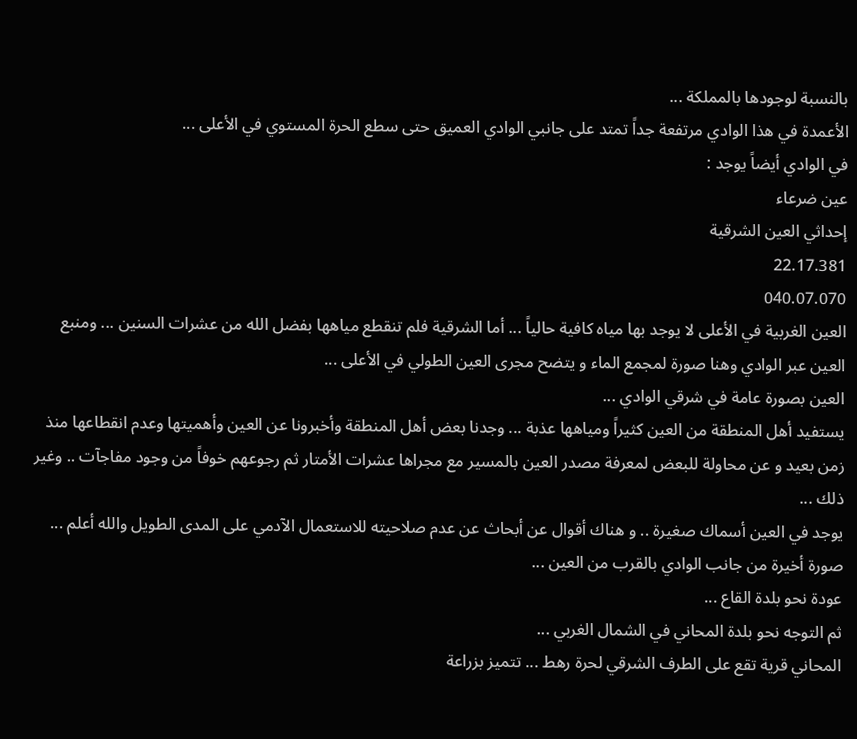بالنسبة لوجودها بالمملكة ...
الأعمدة في هذا الوادي مرتفعة جداً تمتد على جانبي الوادي العميق حتى سطع الحرة المستوي في الأعلى ...
في الوادي أيضاً يوجد :
عين ضرعاء
إحداثي العين الشرقية
22.17.381
040.07.070
العين الغربية في الأعلى لا يوجد بها مياه كافية حالياً ... أما الشرقية فلم تنقطع مياهها بفضل الله من عشرات السنين ... ومنبع العين عبر الوادي وهنا صورة لمجمع الماء و يتضح مجرى العين الطولي في الأعلى ...
العين بصورة عامة في شرقي الوادي ...
يستفيد أهل المنطقة من العين كثيراً ومياهها عذبة ... وجدنا بعض أهل المنطقة وأخبرونا عن العين وأهميتها وعدم انقطاعها منذ زمن بعيد و عن محاولة للبعض لمعرفة مصدر العين بالمسير مع مجراها عشرات الأمتار ثم رجوعهم خوفاً من وجود مفاجآت .. وغير ذلك ...
يوجد في العين أسماك صغيرة .. و هناك أقوال عن أبحاث عن عدم صلاحيته للاستعمال الآدمي على المدى الطويل والله أعلم ...
صورة أخيرة من جانب الوادي بالقرب من العين ...
عودة نحو بلدة القاع ...
ثم التوجه نحو بلدة المحاني في الشمال الغربي ...
المحاني قرية تقع على الطرف الشرقي لحرة رهط ... تتميز بزراعة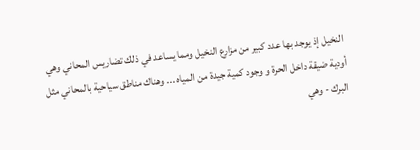النخيل إذ يوجد بها عدد كبير من مزارع النخيل ومما يساعد في ذلك تضاريس المحاني وهي أودية ضيقة داخل الحرة و وجود كمية جيدة من المياه ... وهناك مناطق سياحية بالمحاني مثل البرك - وهي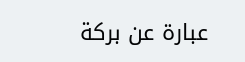عبارة عن بركة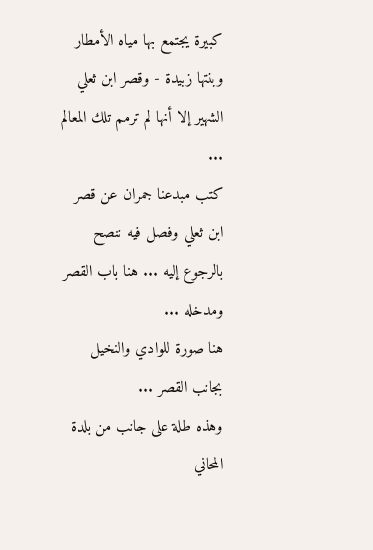كبيرة يجتمع بها مياه الأمطار وبنتها زبيدة - وقصر ابن ثعلي الشهير إلا أنها لم ترمم تلك المعالم ...
كتب مبدعنا جمران عن قصر ابن ثعلي وفصل فيه ننصح بالرجوع إليه ... هنا باب القصر ومدخله ...
هنا صورة للوادي والنخيل بجانب القصر ...
وهذه طلة على جانب من بلدة المحاني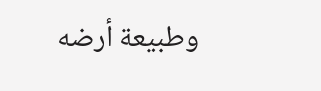وطبيعة أرضه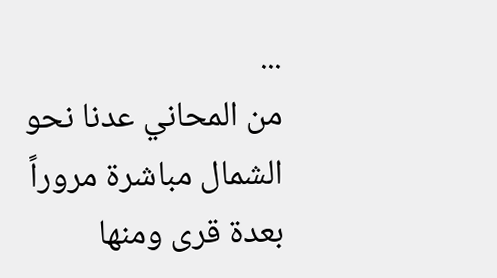...
من المحاني عدنا نحو الشمال مباشرة مروراً بعدة قرى ومنها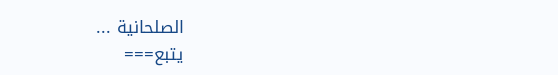الصلحانية ...
يتبع===